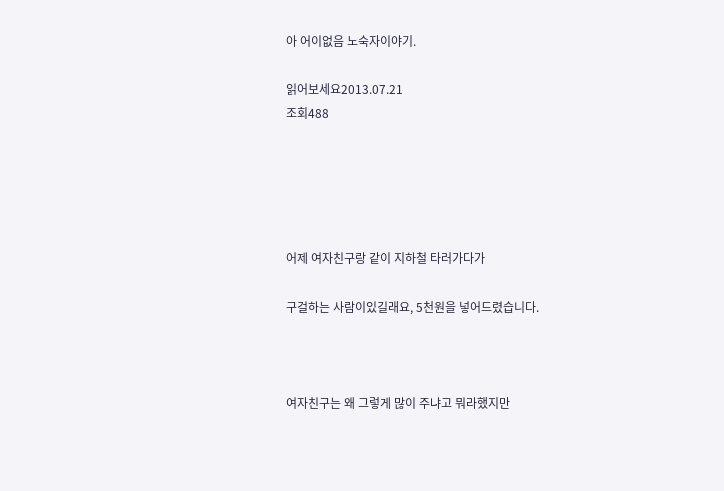아 어이없음 노숙자이야기.

읽어보세요2013.07.21
조회488





어제 여자친구랑 같이 지하철 타러가다가

구걸하는 사람이있길래요, 5천원을 넣어드렸습니다.



여자친구는 왜 그렇게 많이 주냐고 뭐라했지만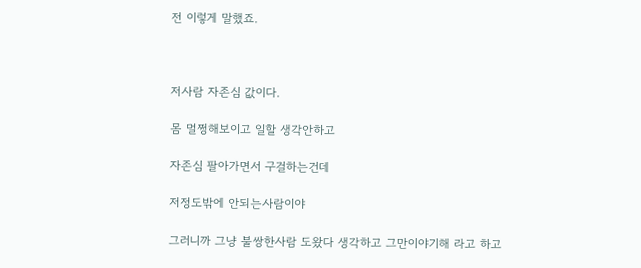전 이렇게 말했죠.



저사람 자존심 값이다.

몸 멀쩡해보이고 일할 생각안하고

자존심 팔아가면서 구걸하는건데

저정도밖에 안되는사람이야

그러니까 그냥 불쌍한사람 도왔다 생각하고 그만이야기해 라고 하고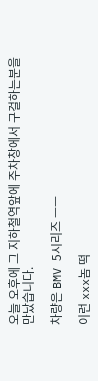오늘 오후에 그 지하철역앞에 주차창에서 구걸하는분을 만났습니다.

차량은 BMV 5시리즈 ㅡㅡ

이런 xxx놈 떡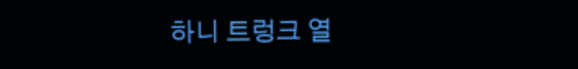하니 트렁크 열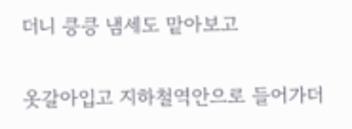더니 킁킁 냄세도 맡아보고

옷갈아입고 지하철역안으로 들어가더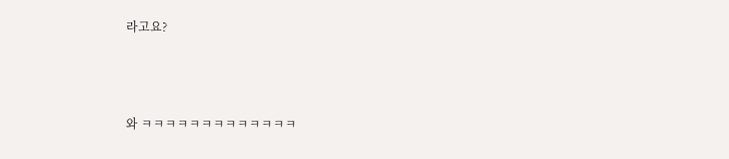라고요?



와 ㅋㅋㅋㅋㅋㅋㅋㅋㅋㅋㅋㅋㅋ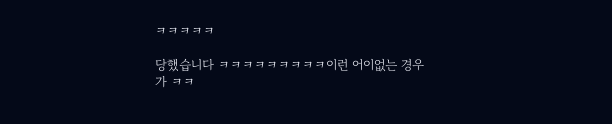ㅋㅋㅋㅋㅋ

당했습니다 ㅋㅋㅋㅋㅋㅋㅋㅋㅋ이런 어이없는 경우가 ㅋㅋ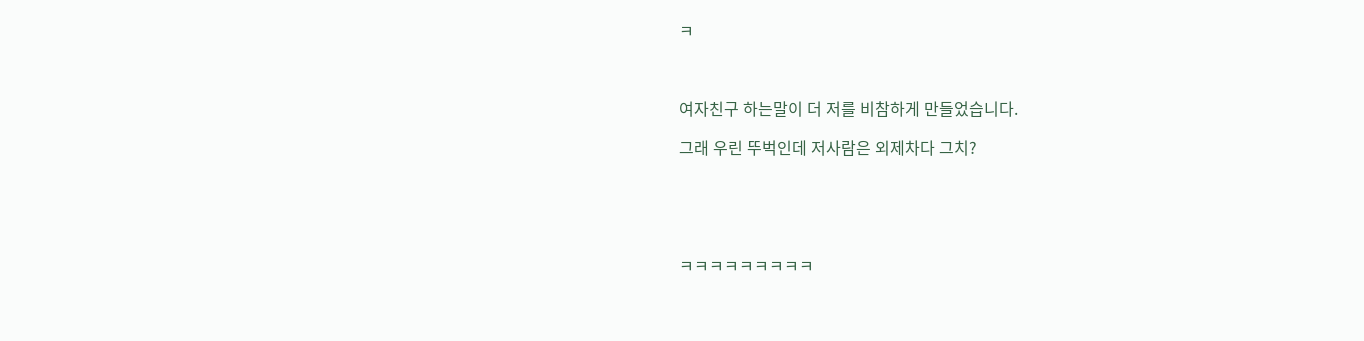ㅋ



여자친구 하는말이 더 저를 비참하게 만들었습니다.

그래 우린 뚜벅인데 저사람은 외제차다 그치?





ㅋㅋㅋㅋㅋㅋㅋㅋㅋ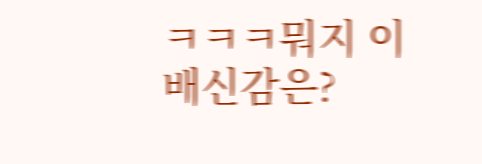ㅋㅋㅋ뭐지 이 배신감은?